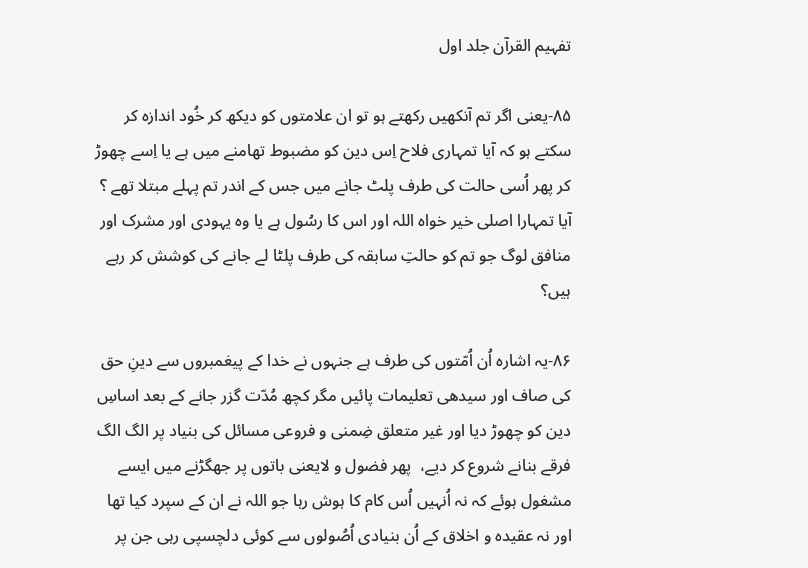تفہیم القرآن جلد اول

۸۵-یعنی اگر تم آنکھیں رکھتے ہو تو ان علامتوں کو دیکھ کر خُود اندازہ کر سکتے ہو کہ آیا تمہاری فلاح اِس دین کو مضبوط تھامنے میں ہے یا اِسے چھوڑ کر پھر اُسی حالت کی طرف پلٹ جانے میں جس کے اندر تم پہلے مبتلا تھے ؟ آیا تمہارا اصلی خیر خواہ اللہ اور اس کا رسُول ہے یا وہ یہودی اور مشرک اور منافق لوگ جو تم کو حالتِ سابقہ کی طرف پلٹا لے جانے کی کوشش کر رہے ہیں؟

۸۶-یہ اشارہ اُن اُمّتوں کی طرف ہے جنہوں نے خدا کے پیغمبروں سے دینِ حق کی صاف اور سیدھی تعلیمات پائیں مگر کچھ مُدّت گزر جانے کے بعد اساسِ دین کو چھوڑ دیا اور غیر متعلق ضِمنی و فروعی مسائل کی بنیاد پر الگ الگ فرقے بنانے شروع کر دیے،  پھر فضول و لایعنی باتوں پر جھگڑنے میں ایسے مشغول ہوئے کہ نہ اُنہیں اُس کام کا ہوش رہا جو اللہ نے ان کے سپرد کیا تھا اور نہ عقیدہ و اخلاق کے اُن بنیادی اُصُولوں سے کوئی دلچسپی رہی جن پر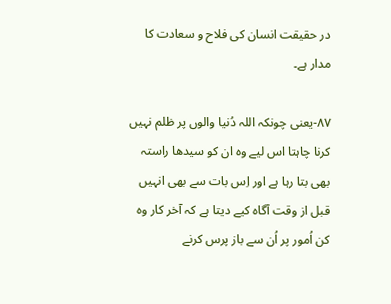در حقیقت انسان کی فلاح و سعادت کا مدار ہے۔

۸۷-یعنی چونکہ اللہ دُنیا والوں پر ظلم نہیں کرنا چاہتا اس لیے وہ ان کو سیدھا راستہ بھی بتا رہا ہے اور اِس بات سے بھی انہیں قبل از وقت آگاہ کیے دیتا ہے کہ آخر کار وہ کن اُمور پر اُن سے باز پرس کرنے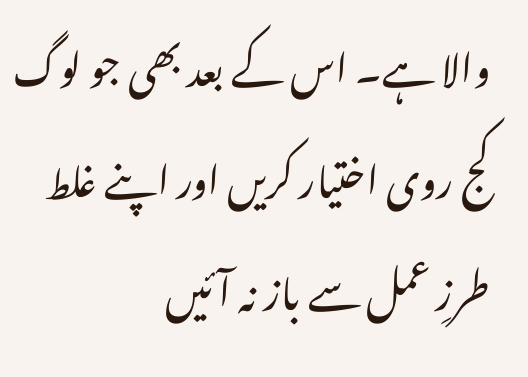والا ہے۔ اس کے بعد بھی جو لوگ کج روی اختیار کریں اور اپنے غلط طرزِ عمل سے باز نہ آئیں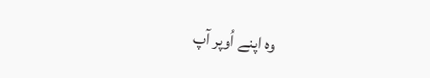وہ اپنے اُوپر آپ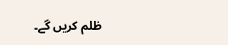ظلم کریں گے۔